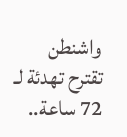واشنطن تقترح تهدئة لـ 72 ساعة..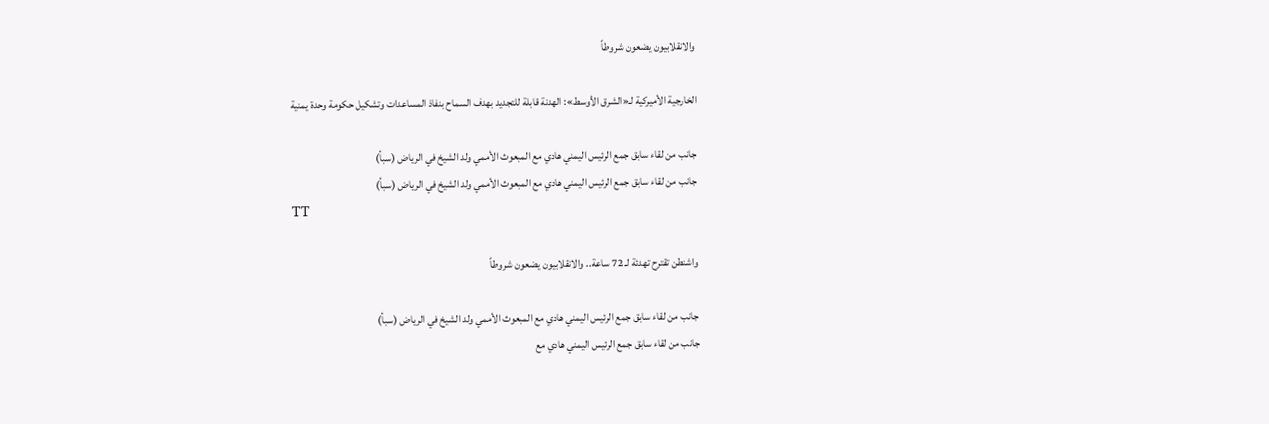والانقلابيون يضعون شروطاً

الخارجية الأميركية لـ«الشرق الأوسط»: الهدنة قابلة للتجديد بهدف السماح بنفاذ المساعدات وتشكيل حكومة وحدة يمنية

جانب من لقاء سابق جمع الرئيس اليمني هادي مع المبعوث الأممي ولد الشيخ في الرياض (سبأ)
جانب من لقاء سابق جمع الرئيس اليمني هادي مع المبعوث الأممي ولد الشيخ في الرياض (سبأ)
TT

واشنطن تقترح تهدئة لـ 72 ساعة.. والانقلابيون يضعون شروطاً

جانب من لقاء سابق جمع الرئيس اليمني هادي مع المبعوث الأممي ولد الشيخ في الرياض (سبأ)
جانب من لقاء سابق جمع الرئيس اليمني هادي مع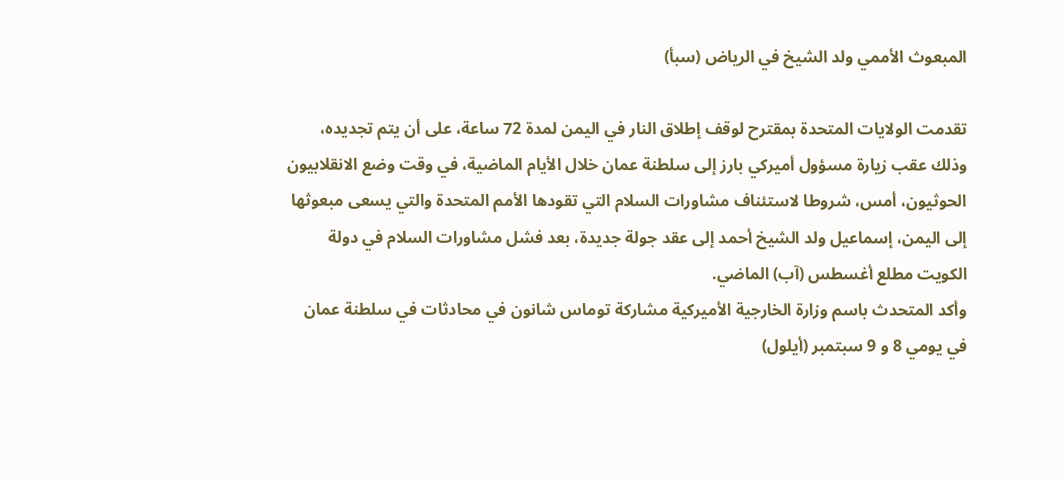المبعوث الأممي ولد الشيخ في الرياض (سبأ)

تقدمت الولايات المتحدة بمقترح لوقف إطلاق النار في اليمن لمدة 72 ساعة، على أن يتم تجديده، وذلك عقب زيارة مسؤول أميركي بارز إلى سلطنة عمان خلال الأيام الماضية، في وقت وضع الانقلابيون الحوثيون، أمس، شروطا لاستئناف مشاورات السلام التي تقودها الأمم المتحدة والتي يسعى مبعوثها إلى اليمن، إسماعيل ولد الشيخ أحمد إلى عقد جولة جديدة، بعد فشل مشاورات السلام في دولة الكويت مطلع أغسطس (آب) الماضي.
وأكد المتحدث باسم وزارة الخارجية الأميركية مشاركة توماس شانون في محادثات في سلطنة عمان في يومي 8 و 9 سبتمبر (أيلول)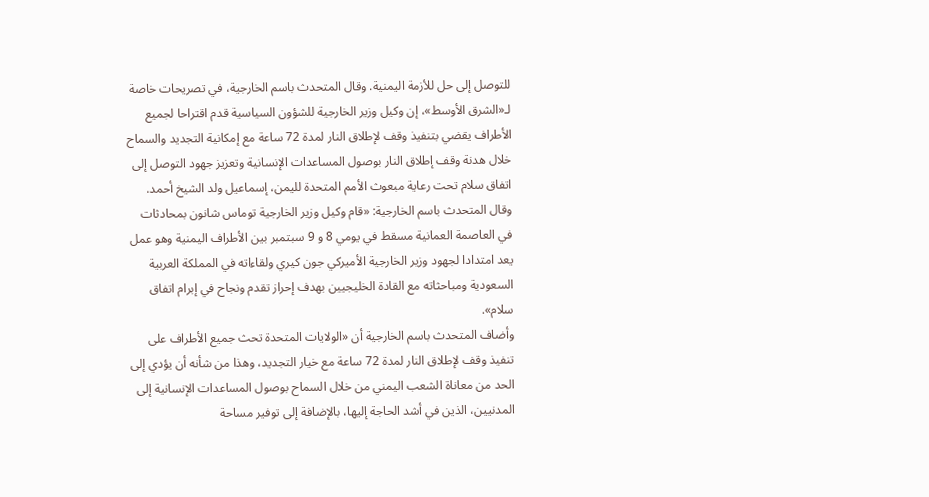للتوصل إلى حل للأزمة اليمنية. وقال المتحدث باسم الخارجية، في تصريحات خاصة لـ«الشرق الأوسط»، إن وكيل وزير الخارجية للشؤون السياسية قدم اقتراحا لجميع الأطراف يقضي بتنفيذ وقف لإطلاق النار لمدة 72 ساعة مع إمكانية التجديد والسماح خلال هدنة وقف إطلاق النار بوصول المساعدات الإنسانية وتعزيز جهود التوصل إلى اتفاق سلام تحت رعاية مبعوث الأمم المتحدة لليمن، إسماعيل ولد الشيخ أحمد.
وقال المتحدث باسم الخارجية: «قام وكيل وزير الخارجية توماس شانون بمحادثات في العاصمة العمانية مسقط في يومي 8 و 9 سبتمبر بين الأطراف اليمنية وهو عمل يعد امتدادا لجهود وزير الخارجية الأميركي جون كيري ولقاءاته في المملكة العربية السعودية ومباحثاته مع القادة الخليجيين بهدف إحراز تقدم ونجاح في إبرام اتفاق سلام».
وأضاف المتحدث باسم الخارجية أن «الولايات المتحدة تحث جميع الأطراف على تنفيذ وقف لإطلاق النار لمدة 72 ساعة مع خيار التجديد، وهذا من شأنه أن يؤدي إلى الحد من معاناة الشعب اليمني من خلال السماح بوصول المساعدات الإنسانية إلى المدنيين، الذين في أشد الحاجة إليها، بالإضافة إلى توفير مساحة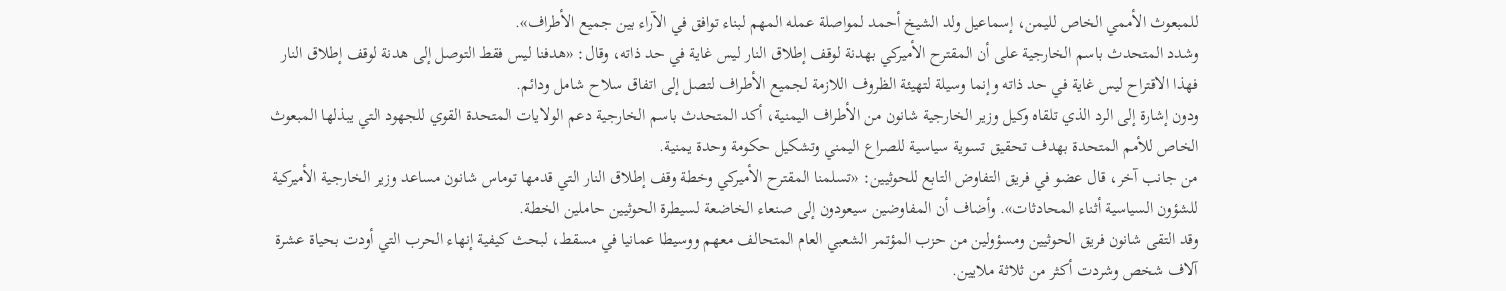للمبعوث الأممي الخاص لليمن، إسماعيل ولد الشيخ أحمد لمواصلة عمله المهم لبناء توافق في الآراء بين جميع الأطراف».
وشدد المتحدث باسم الخارجية على أن المقترح الأميركي بهدنة لوقف إطلاق النار ليس غاية في حد ذاته، وقال: «هدفنا ليس فقط التوصل إلى هدنة لوقف إطلاق النار فهذا الاقتراح ليس غاية في حد ذاته وإنما وسيلة لتهيئة الظروف اللازمة لجميع الأطراف لتصل إلى اتفاق سلاح شامل ودائم.
ودون إشارة إلى الرد الذي تلقاه وكيل وزير الخارجية شانون من الأطراف اليمنية، أكد المتحدث باسم الخارجية دعم الولايات المتحدة القوي للجهود التي يبذلها المبعوث الخاص للأمم المتحدة بهدف تحقيق تسوية سياسية للصراع اليمني وتشكيل حكومة وحدة يمنية.
من جانب آخر، قال عضو في فريق التفاوض التابع للحوثيين: «تسلمنا المقترح الأميركي وخطة وقف إطلاق النار التي قدمها توماس شانون مساعد وزير الخارجية الأميركية للشؤون السياسية أثناء المحادثات». وأضاف أن المفاوضين سيعودون إلى صنعاء الخاضعة لسيطرة الحوثيين حاملين الخطة.
وقد التقى شانون فريق الحوثيين ومسؤولين من حزب المؤتمر الشعبي العام المتحالف معهم ووسيطا عمانيا في مسقط، لبحث كيفية إنهاء الحرب التي أودت بحياة عشرة آلاف شخص وشردت أكثر من ثلاثة ملايين.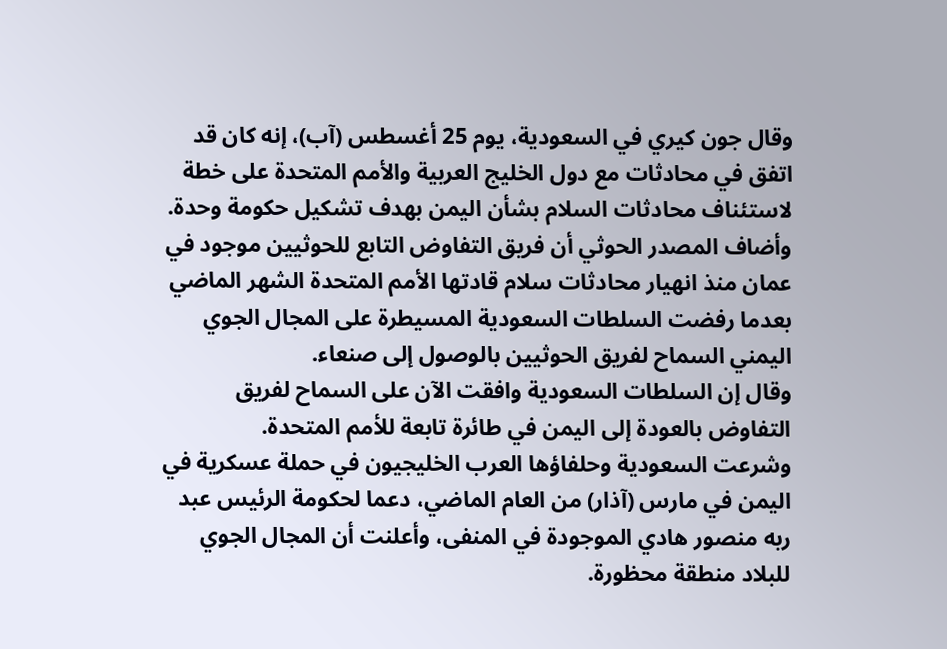وقال جون كيري في السعودية، يوم 25 أغسطس (آب)، إنه كان قد اتفق في محادثات مع دول الخليج العربية والأمم المتحدة على خطة لاستئناف محادثات السلام بشأن اليمن بهدف تشكيل حكومة وحدة.
وأضاف المصدر الحوثي أن فريق التفاوض التابع للحوثيين موجود في عمان منذ انهيار محادثات سلام قادتها الأمم المتحدة الشهر الماضي بعدما رفضت السلطات السعودية المسيطرة على المجال الجوي اليمني السماح لفريق الحوثيين بالوصول إلى صنعاء.
وقال إن السلطات السعودية وافقت الآن على السماح لفريق التفاوض بالعودة إلى اليمن في طائرة تابعة للأمم المتحدة.
وشرعت السعودية وحلفاؤها العرب الخليجيون في حملة عسكرية في اليمن في مارس (آذار) من العام الماضي، دعما لحكومة الرئيس عبد ربه منصور هادي الموجودة في المنفى، وأعلنت أن المجال الجوي للبلاد منطقة محظورة.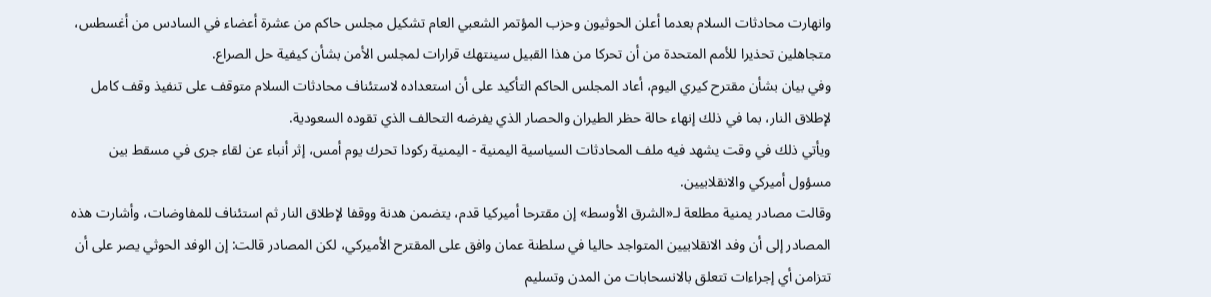وانهارت محادثات السلام بعدما أعلن الحوثيون وحزب المؤتمر الشعبي العام تشكيل مجلس حاكم من عشرة أعضاء في السادس من أغسطس، متجاهلين تحذيرا للأمم المتحدة من أن تحركا من هذا القبيل سينتهك قرارات لمجلس الأمن بشأن كيفية حل الصراع.
وفي بيان بشأن مقترح كيري اليوم، أعاد المجلس الحاكم التأكيد على أن استعداده لاستئناف محادثات السلام متوقف على تنفيذ وقف كامل لإطلاق النار، بما في ذلك إنهاء حالة حظر الطيران والحصار الذي يفرضه التحالف الذي تقوده السعودية.
ويأتي ذلك في وقت يشهد فيه ملف المحادثات السياسية اليمنية - اليمنية ركودا تحرك يوم أمس، إثر أنباء عن لقاء جرى في مسقط بين مسؤول أميركي والانقلابيين.
وقالت مصادر يمنية مطلعة لـ«الشرق الأوسط» إن مقترحا أميركيا قدم، يتضمن هدنة ووقفا لإطلاق النار ثم استئناف للمفاوضات، وأشارت هذه المصادر إلى أن وفد الانقلابيين المتواجد حاليا في سلطنة عمان وافق على المقترح الأميركي، لكن المصادر قالت: إن الوفد الحوثي يصر على أن تتزامن أي إجراءات تتعلق بالانسحابات من المدن وتسليم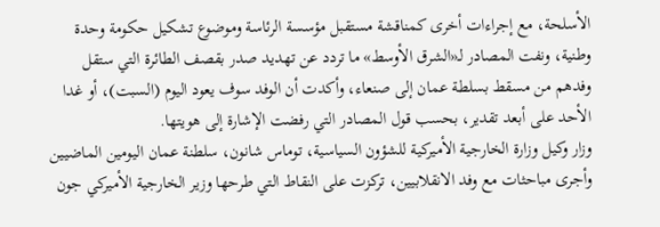الأسلحة، مع إجراءات أخرى كمناقشة مستقبل مؤسسة الرئاسة وموضوع تشكيل حكومة وحدة وطنية، ونفت المصادر لـ«الشرق الأوسط» ما تردد عن تهديد صدر بقصف الطائرة التي ستقل وفدهم من مسقط بسلطة عمان إلى صنعاء، وأكدت أن الوفد سوف يعود اليوم (السبت)، أو غدا الأحد على أبعد تقدير، بحسب قول المصادر التي رفضت الإشارة إلى هويتها.
وزار وكيل وزارة الخارجية الأميركية للشؤون السياسية، توماس شانون، سلطنة عمان اليومين الماضيين وأجرى مباحثات مع وفد الانقلابيين، تركزت على النقاط التي طرحها وزير الخارجية الأميركي جون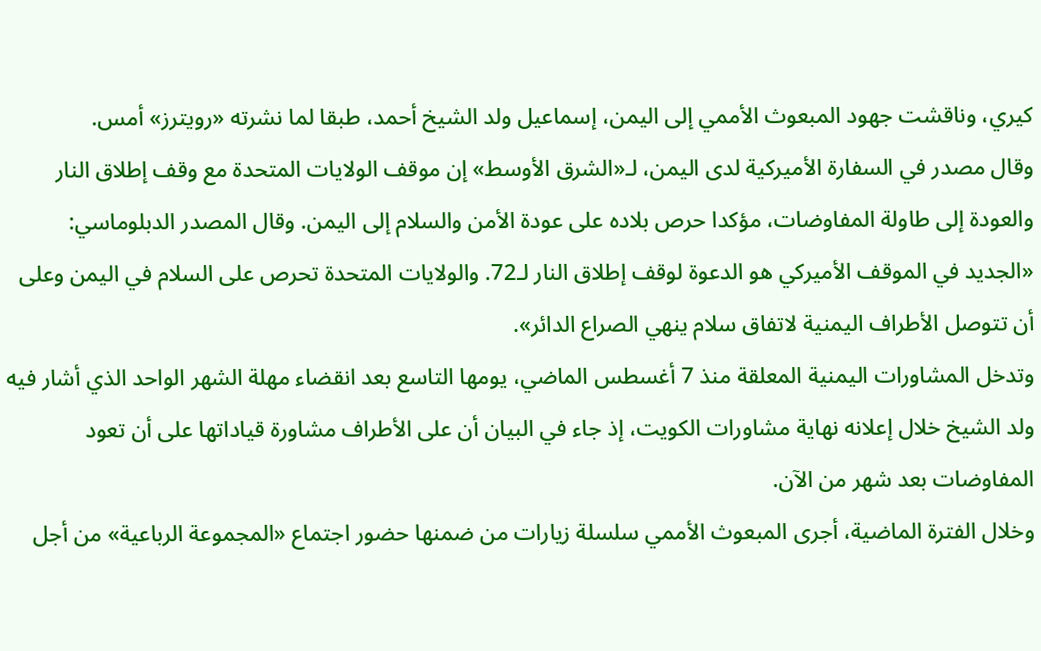كيري، وناقشت جهود المبعوث الأممي إلى اليمن، إسماعيل ولد الشيخ أحمد، طبقا لما نشرته «رويترز» أمس.
وقال مصدر في السفارة الأميركية لدى اليمن، لـ«الشرق الأوسط» إن موقف الولايات المتحدة مع وقف إطلاق النار والعودة إلى طاولة المفاوضات، مؤكدا حرص بلاده على عودة الأمن والسلام إلى اليمن. وقال المصدر الدبلوماسي: «الجديد في الموقف الأميركي هو الدعوة لوقف إطلاق النار لـ72. والولايات المتحدة تحرص على السلام في اليمن وعلى أن تتوصل الأطراف اليمنية لاتفاق سلام ينهي الصراع الدائر».
وتدخل المشاورات اليمنية المعلقة منذ 7 أغسطس الماضي، يومها التاسع بعد انقضاء مهلة الشهر الواحد الذي أشار فيه ولد الشيخ خلال إعلانه نهاية مشاورات الكويت، إذ جاء في البيان أن على الأطراف مشاورة قياداتها على أن تعود المفاوضات بعد شهر من الآن.
وخلال الفترة الماضية، أجرى المبعوث الأممي سلسلة زيارات من ضمنها حضور اجتماع «المجموعة الرباعية» من أجل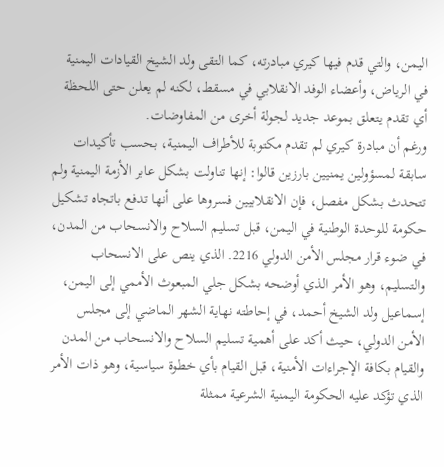اليمن، والتي قدم فيها كيري مبادرته، كما التقى ولد الشيخ القيادات اليمنية في الرياض، وأعضاء الوفد الانقلابي في مسقط، لكنه لم يعلن حتى اللحظة أي تقدم يتعلق بموعد جديد لجولة أخرى من المفاوضات.
ورغم أن مبادرة كيري لم تقدم مكتوبة للأطراف اليمنية، بحسب تأكيدات سابقة لمسؤولين يمنيين بارزين قالوا: إنها تناولت بشكل عابر الأزمة اليمنية ولم تتحدث بشكل مفصل، فإن الانقلابيين فسروها على أنها تدفع باتجاه تشكيل حكومة للوحدة الوطنية في اليمن، قبل تسليم السلاح والانسحاب من المدن، في ضوء قرار مجلس الأمن الدولي 2216. الذي ينص على الانسحاب والتسليم، وهو الأمر الذي أوضحه بشكل جلي المبعوث الأممي إلى اليمن، إسماعيل ولد الشيخ أحمد، في إحاطته نهاية الشهر الماضي إلى مجلس الأمن الدولي، حيث أكد على أهمية تسليم السلاح والانسحاب من المدن والقيام بكافة الإجراءات الأمنية، قبل القيام بأي خطوة سياسية، وهو ذات الأمر الذي تؤكد عليه الحكومة اليمنية الشرعية ممثلة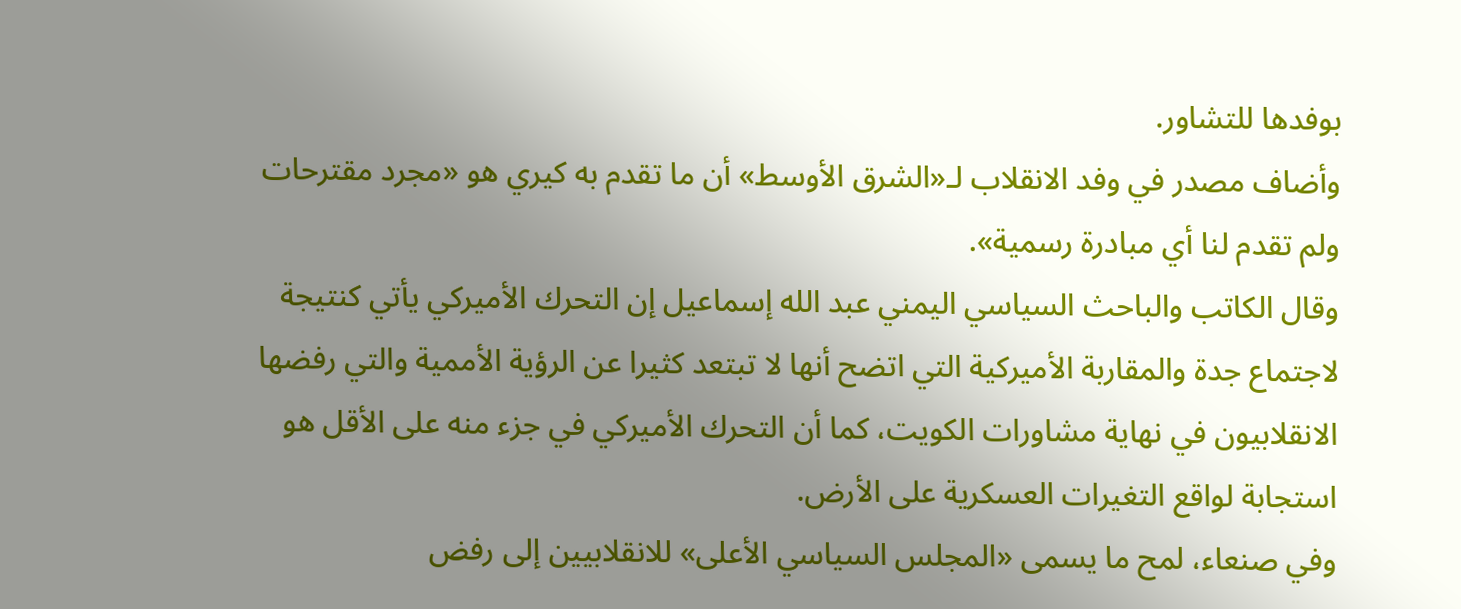بوفدها للتشاور.
وأضاف مصدر في وفد الانقلاب لـ«الشرق الأوسط» أن ما تقدم به كيري هو «مجرد مقترحات ولم تقدم لنا أي مبادرة رسمية».
وقال الكاتب والباحث السياسي اليمني عبد الله إسماعيل إن التحرك الأميركي يأتي كنتيجة لاجتماع جدة والمقاربة الأميركية التي اتضح أنها لا تبتعد كثيرا عن الرؤية الأممية والتي رفضها الانقلابيون في نهاية مشاورات الكويت، كما أن التحرك الأميركي في جزء منه على الأقل هو استجابة لواقع التغيرات العسكرية على الأرض.
وفي صنعاء، لمح ما يسمى «المجلس السياسي الأعلى» للانقلابيين إلى رفض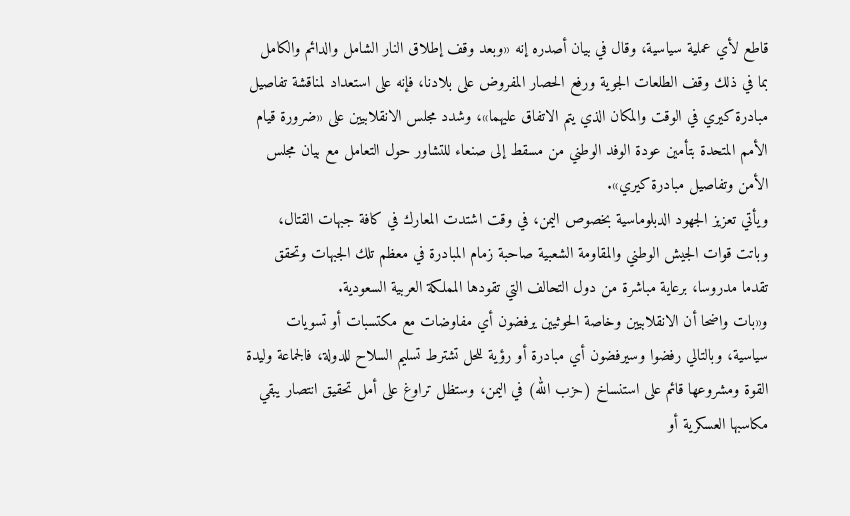قاطع لأي عملية سياسية، وقال في بيان أصدره إنه «وبعد وقف إطلاق النار الشامل والدائم والكامل بما في ذلك وقف الطلعات الجوية ورفع الحصار المفروض على بلادنا، فإنه على استعداد لمناقشة تفاصيل مبادرة كيري في الوقت والمكان الذي يتم الاتفاق عليهما»، وشدد مجلس الانقلابيين على «ضرورة قيام الأمم المتحدة بتأمين عودة الوفد الوطني من مسقط إلى صنعاء للتشاور حول التعامل مع بيان مجلس الأمن وتفاصيل مبادرة كيري».
ويأتي تعزيز الجهود الدبلوماسية بخصوص اليمن، في وقت اشتدت المعارك في كافة جبهات القتال، وباتت قوات الجيش الوطني والمقاومة الشعبية صاحبة زمام المبادرة في معظم تلك الجبهات وتحقق تقدما مدروسا، برعاية مباشرة من دول التحالف التي تقودها المملكة العربية السعودية.
و«بات واضحا أن الانقلابيين وخاصة الحوثيين يرفضون أي مفاوضات مع مكتسبات أو تسويات سياسية، وبالتالي رفضوا وسيرفضون أي مبادرة أو رؤية للحل تشترط تسليم السلاح للدولة، فالجماعة وليدة القوة ومشروعها قائم على استنساخ (حزب الله) في اليمن، وستظل تراوغ على أمل تحقيق انتصار يبقي مكاسبها العسكرية أو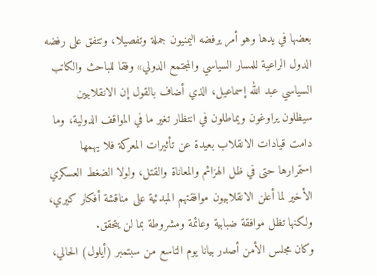بعضها في يدها وهو أمر يرفضه اليمنيون جملة وتفصيلا، وتتفق على رفضه الدول الراعية للمسار السياسي والمجتمع الدولي» وفقا للباحث والكاتب السياسي عبد الله إسماعيل، الذي أضاف بالقول إن الانقلابيين سيظلون يراوغون ويماطلون في انتظار تغير ما في المواقف الدولية، وما دامت قيادات الانقلاب بعيدة عن تأثيرات المعركة فلا يهمها استمرارها حتى في ظل الهزائم والمعاناة والقتل، ولولا الضغط العسكري الأخير لما أعلن الانقلابيون موافقتهم المبدئية على مناقشة أفكار كيري، ولكنها تظل موافقة ضبابية وعائمة ومشروطة بما لن يتحقق.
وكان مجلس الأمن أصدر بيانا يوم التاسع من سبتمبر (أيلول) الحالي،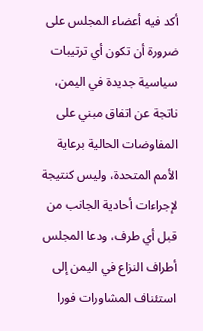أكد فيه أعضاء المجلس على ضرورة أن تكون أي ترتیبات سیاسیة جدیدة في الیمن، ناتجة عن اتفاق مبني على المفاوضات الحالیة برعایة الأمم المتحدة، ولیس كنتیجة لإجراءات أحادیة الجانب من قبل أي طرف، ودعا المجلس أطراف النزاع في الیمن إلى استئناف المشاورات فورا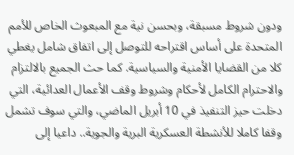ودون شروط مسبقة، وبحسن نیة مع المبعوث الخاص للأمم المتحدة على أساس اقتراحه للتوصل إلى اتفاق شامل یغطي كلا من القضایا الأمنیة والسیاسیة. كما حث الجمیع بالالتزام والاحترام الكامل لأحكام وشروط وقف الأعمال العدائیة، التي دخلت حیز التنفیذ في 10 أبریل الماضي، والتي سوف تشمل وقفا كاملا للأنشطة العسكریة البریة والجویة.. داعیا إلى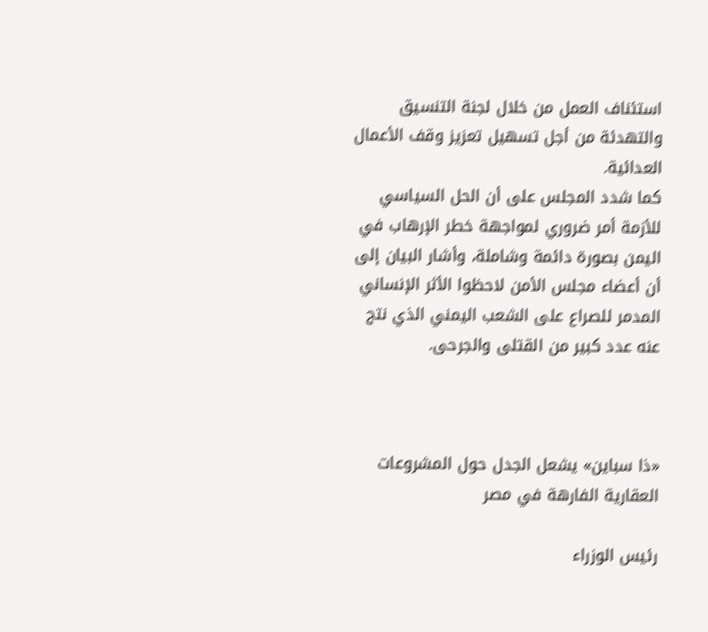استئناف العمل من خلال لجنة التنسیق والتهدئة من أجل تسهیل تعزیز وقف الأعمال العدائیة.
كما شدد المجلس على أن الحل السیاسي للأزمة أمر ضروري لمواجهة خطر الإرهاب في الیمن بصورة دائمة وشاملة، وأشار البیان إلى أن أعضاء مجلس الأمن لاحظوا الأثر الإنساني المدمر للصراع على الشعب الیمني الذي نتج عنه عدد كبیر من القتلى والجرحى.



«ذا سباين» يشعل الجدل حول المشروعات العقارية الفارهة في مصر

رئيس الوزراء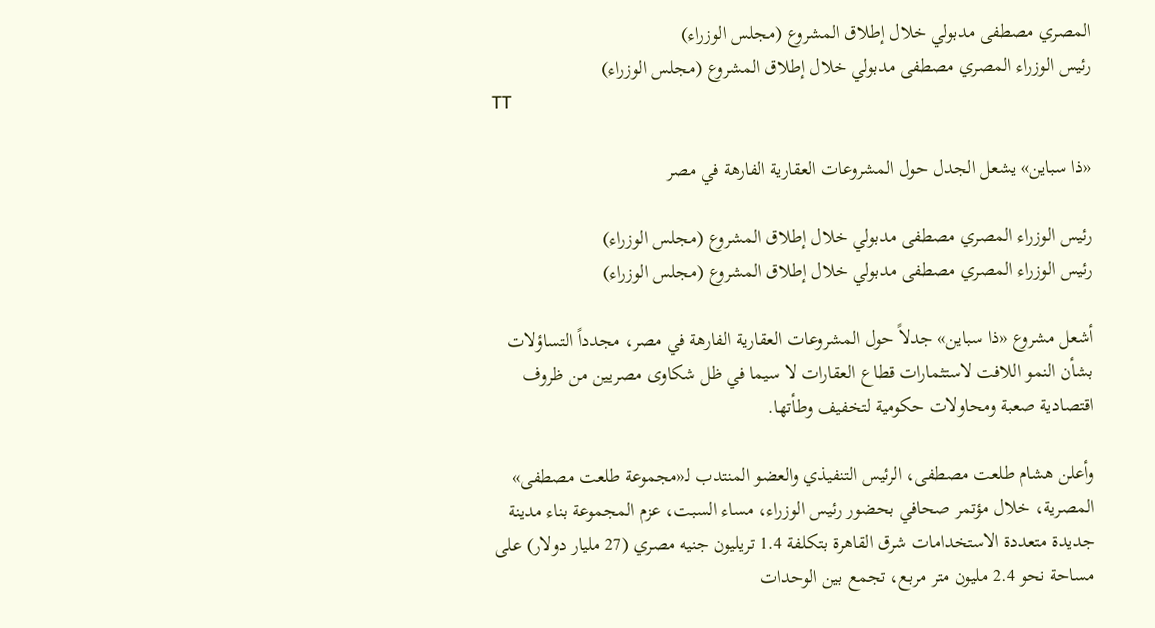المصري مصطفى مدبولي خلال إطلاق المشروع (مجلس الوزراء)
رئيس الوزراء المصري مصطفى مدبولي خلال إطلاق المشروع (مجلس الوزراء)
TT

«ذا سباين» يشعل الجدل حول المشروعات العقارية الفارهة في مصر

رئيس الوزراء المصري مصطفى مدبولي خلال إطلاق المشروع (مجلس الوزراء)
رئيس الوزراء المصري مصطفى مدبولي خلال إطلاق المشروع (مجلس الوزراء)

أشعل مشروع «ذا سباين» جدلاً حول المشروعات العقارية الفارهة في مصر، مجدداً التساؤلات بشأن النمو اللافت لاستثمارات قطاع العقارات لا سيما في ظل شكاوى مصريين من ظروف اقتصادية صعبة ومحاولات حكومية لتخفيف وطأتها.

وأعلن هشام طلعت مصطفى، الرئيس التنفيذي والعضو المنتدب لـ«مجموعة طلعت مصطفى» المصرية، خلال مؤتمر صحافي بحضور رئيس الوزراء، مساء السبت، عزم المجموعة بناء مدينة جديدة متعددة الاستخدامات شرق القاهرة بتكلفة 1.4 تريليون جنيه مصري (27 مليار دولار) على مساحة نحو 2.4 مليون متر مربع، تجمع بين الوحدات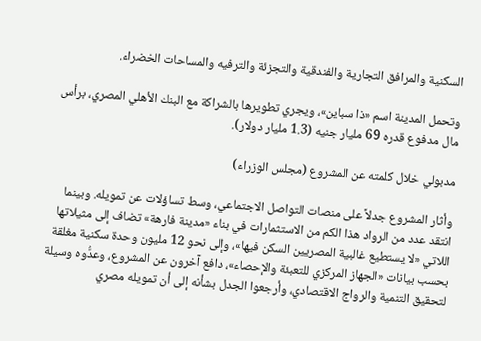السكنية والمرافق التجارية والفندقية والتجزئة والترفيه والمساحات الخضراء.

وتحمل المدينة اسم «ذا سباين»، ويجري تطويرها بالشراكة مع البنك الأهلي المصري، برأس مال مدفوع قدره 69 مليار جنيه (1.3 مليار دولار).

مدبولي خلال كلمته عن المشروع (مجلس الوزراء)

وأثار المشروع جدلاً على منصات التواصل الاجتماعي، وسط تساؤلات عن تمويله. وبينما انتقد عدد من الرواد هذا الكم من الاستثمارات في بناء «مدينة فارهة» تضاف إلى مثيلاتها اللاتي «لا يستطيع غالبية المصريين السكن فيها»، وإلى نحو 12 مليون وحدة سكنية مغلقة بحسب بيانات «الجهاز المركزي للتعبئة والإحصاء»، دافع آخرون عن المشروع، وعدُّوه وسيلة لتحقيق التنمية والرواج الاقتصادي، وأرجعوا الجدل بشأنه إلى أن تمويله مصري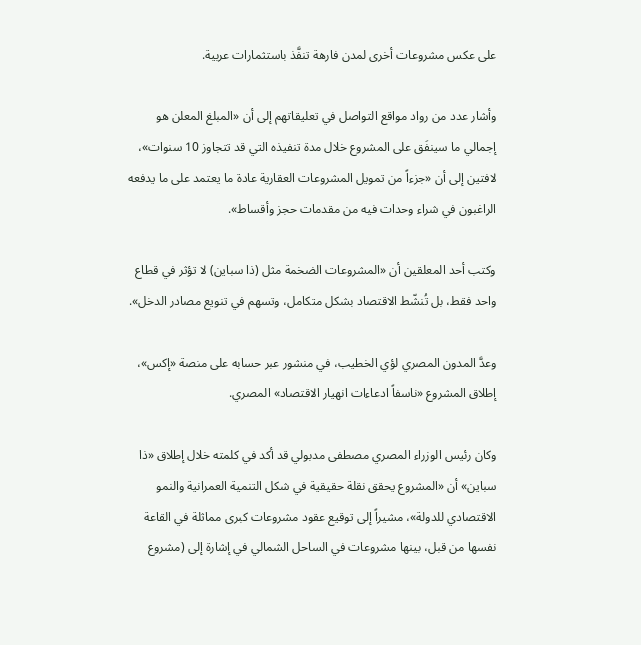على عكس مشروعات أخرى لمدن فارهة تنفَّذ باستثمارات عربية.

وأشار عدد من رواد مواقع التواصل في تعليقاتهم إلى أن «المبلغ المعلن هو إجمالي ما سينفَق على المشروع خلال مدة تنفيذه التي قد تتجاوز 10 سنوات»، لافتين إلى أن «جزءاً من تمويل المشروعات العقارية عادة ما يعتمد على ما يدفعه الراغبون في شراء وحدات فيه من مقدمات حجز وأقساط».

وكتب أحد المعلقين أن «المشروعات الضخمة مثل (ذا سباين) لا تؤثر في قطاع واحد فقط، بل تُنشّط الاقتصاد بشكل متكامل، وتسهم في تنويع مصادر الدخل».

وعدَّ المدون المصري لؤي الخطيب، في منشور عبر حسابه على منصة «إكس»، إطلاق المشروع «ناسفاً ادعاءات انهيار الاقتصاد» المصري.

وكان رئيس الوزراء المصري مصطفى مدبولي قد أكد في كلمته خلال إطلاق «ذا سباين» أن «المشروع يحقق نقلة حقيقية في شكل التنمية العمرانية والنمو الاقتصادي للدولة»، مشيراً إلى توقيع عقود مشروعات كبرى مماثلة في القاعة نفسها من قبل، بينها مشروعات في الساحل الشمالي في إشارة إلى (مشروع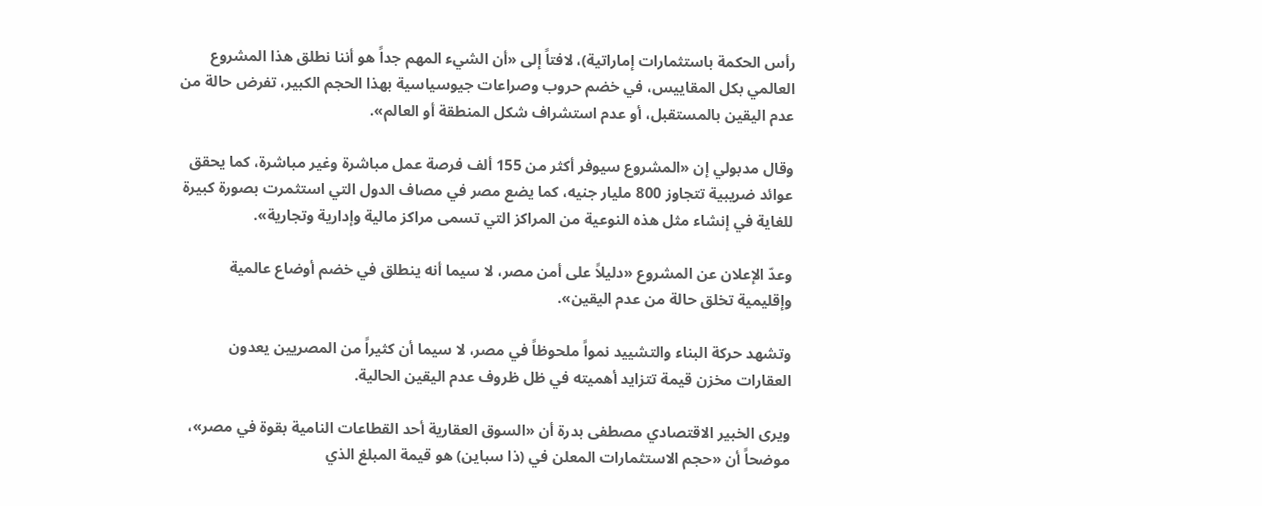رأس الحكمة باستثمارات إماراتية)، لافتاً إلى «أن الشيء المهم جداً هو أننا نطلق هذا المشروع العالمي بكل المقاييس، في خضم حروب وصراعات جيوسياسية بهذا الحجم الكبير، تفرض حالة من عدم اليقين بالمستقبل، أو عدم استشراف شكل المنطقة أو العالم».

وقال مدبولي إن «المشروع سيوفر أكثر من 155 ألف فرصة عمل مباشرة وغير مباشرة، كما يحقق عوائد ضريبية تتجاوز 800 مليار جنيه، كما يضع مصر في مصاف الدول التي استثمرت بصورة كبيرة للغاية في إنشاء مثل هذه النوعية من المراكز التي تسمى مراكز مالية وإدارية وتجارية».

وعدّ الإعلان عن المشروع «دليلاً على أمن مصر، لا سيما أنه ينطلق في خضم أوضاع عالمية وإقليمية تخلق حالة من عدم اليقين».

وتشهد حركة البناء والتشييد نمواً ملحوظاً في مصر، لا سيما أن كثيراً من المصريين يعدون العقارات مخزن قيمة تتزايد أهميته في ظل ظروف عدم اليقين الحالية.

ويرى الخبير الاقتصادي مصطفى بدرة أن «السوق العقارية أحد القطاعات النامية بقوة في مصر»، موضحاً أن «حجم الاستثمارات المعلن في (ذا سباين) هو قيمة المبلغ الذي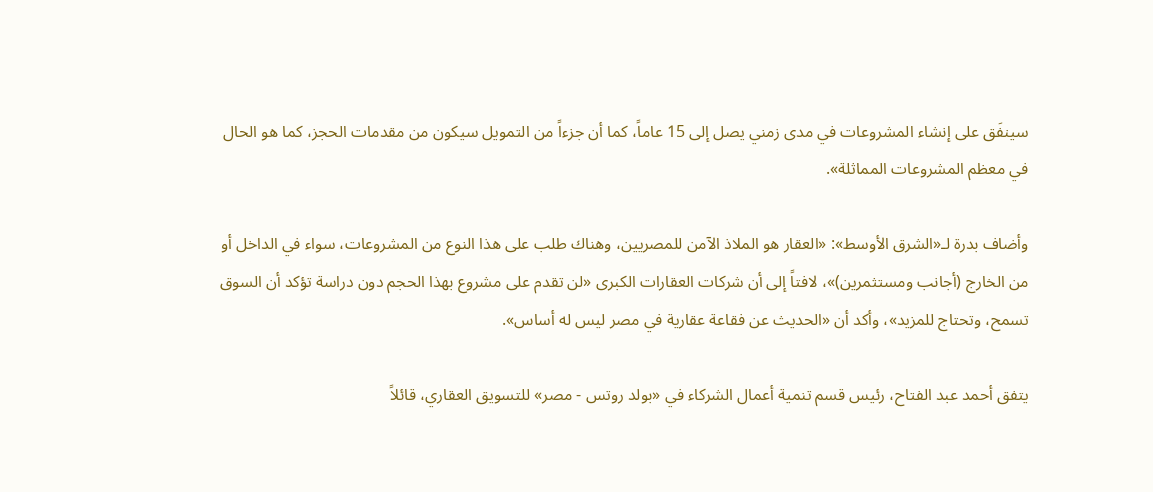سينفَق على إنشاء المشروعات في مدى زمني يصل إلى 15 عاماً، كما أن جزءاً من التمويل سيكون من مقدمات الحجز، كما هو الحال في معظم المشروعات المماثلة».

وأضاف بدرة لـ«الشرق الأوسط»: «العقار هو الملاذ الآمن للمصريين، وهناك طلب على هذا النوع من المشروعات، سواء في الداخل أو من الخارج (أجانب ومستثمرين)»، لافتاً إلى أن شركات العقارات الكبرى «لن تقدم على مشروع بهذا الحجم دون دراسة تؤكد أن السوق تسمح، وتحتاج للمزيد»، وأكد أن «الحديث عن فقاعة عقارية في مصر ليس له أساس».

يتفق أحمد عبد الفتاح، رئيس قسم تنمية أعمال الشركاء في «بولد روتس - مصر» للتسويق العقاري، قائلاً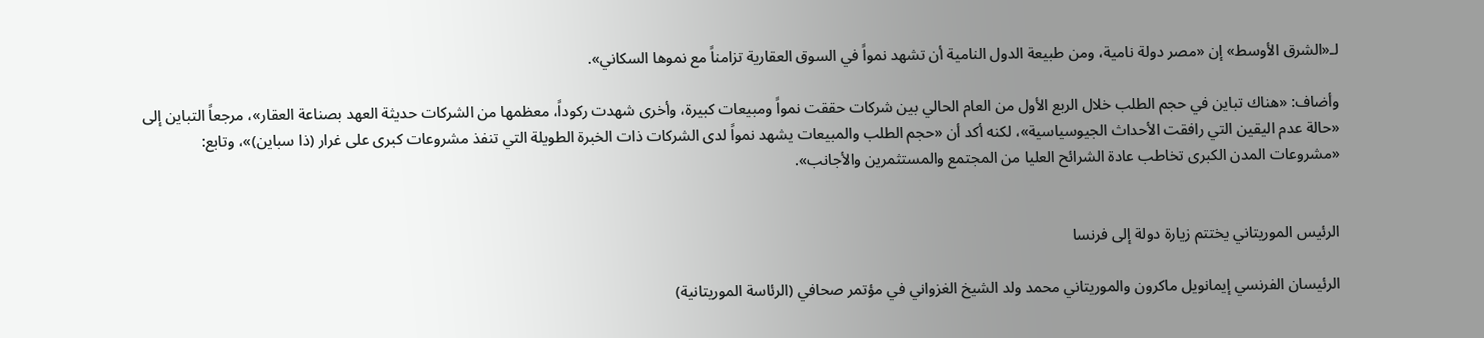لـ«الشرق الأوسط» إن «مصر دولة نامية، ومن طبيعة الدول النامية أن تشهد نمواً في السوق العقارية تزامناً مع نموها السكاني».

وأضاف: «هناك تباين في حجم الطلب خلال الربع الأول من العام الحالي بين شركات حققت نمواً ومبيعات كبيرة، وأخرى شهدت ركوداً، معظمها من الشركات حديثة العهد بصناعة العقار»، مرجعاً التباين إلى «حالة عدم اليقين التي رافقت الأحداث الجيوسياسية»، لكنه أكد أن «حجم الطلب والمبيعات يشهد نمواً لدى الشركات ذات الخبرة الطويلة التي تنفذ مشروعات كبرى على غرار (ذا سباين)»، وتابع: «مشروعات المدن الكبرى تخاطب عادة الشرائح العليا من المجتمع والمستثمرين والأجانب».


الرئيس الموريتاني يختتم زيارة دولة إلى فرنسا

الرئيسان الفرنسي إيمانويل ماكرون والموريتاني محمد ولد الشيخ الغزواني في مؤتمر صحافي (الرئاسة الموريتانية)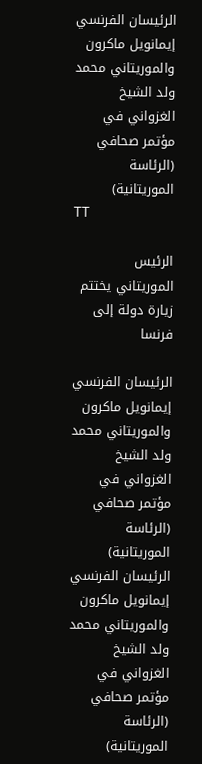الرئيسان الفرنسي إيمانويل ماكرون والموريتاني محمد ولد الشيخ الغزواني في مؤتمر صحافي (الرئاسة الموريتانية)
TT

الرئيس الموريتاني يختتم زيارة دولة إلى فرنسا

الرئيسان الفرنسي إيمانويل ماكرون والموريتاني محمد ولد الشيخ الغزواني في مؤتمر صحافي (الرئاسة الموريتانية)
الرئيسان الفرنسي إيمانويل ماكرون والموريتاني محمد ولد الشيخ الغزواني في مؤتمر صحافي (الرئاسة الموريتانية)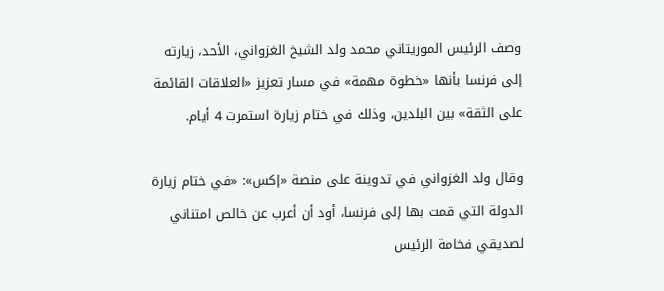وصف الرئيس الموريتاني محمد ولد الشيخ الغزواني، الأحد، زيارته إلى فرنسا بأنها «خطوة مهمة» في مسار تعزيز «العلاقات القائمة على الثقة» بين البلدين، وذلك في ختام زيارة استمرت 4 أيام.

وقال ولد الغزواني في تدوينة على منصة «إكس»: «في ختام زيارة الدولة التي قمت بها إلى فرنسا، أود أن أعرب عن خالص امتناني لصديقي فخامة الرئيس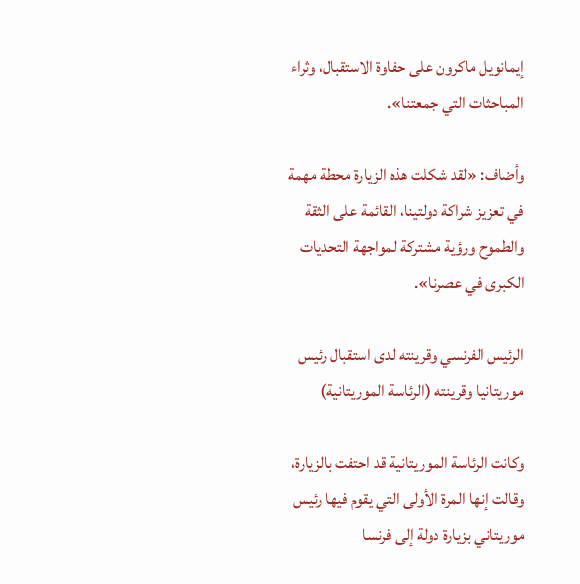إيمانويل ماكرون على حفاوة الاستقبال، وثراء المباحثات التي جمعتنا».

وأضاف: «لقد شكلت هذه الزيارة محطة مهمة في تعزيز شراكة دولتينا، القائمة على الثقة والطموح ورؤية مشتركة لمواجهة التحديات الكبرى في عصرنا».

الرئيس الفرنسي وقرينته لدى استقبال رئيس موريتانيا وقرينته (الرئاسة الموريتانية)

وكانت الرئاسة الموريتانية قد احتفت بالزيارة، وقالت إنها المرة الأولى التي يقوم فيها رئيس موريتاني بزيارة دولة إلى فرنسا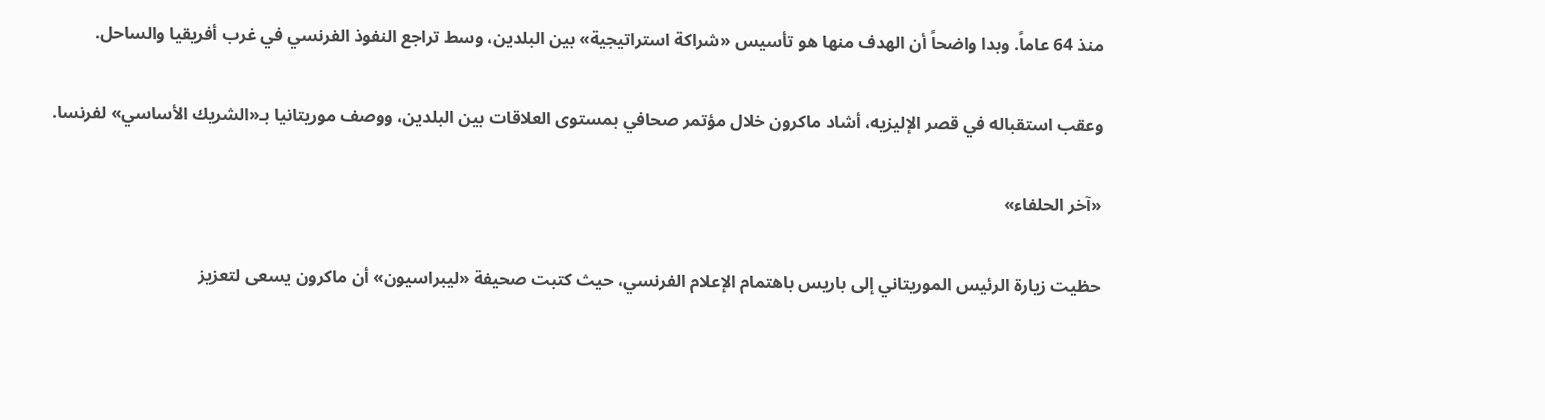منذ 64 عاماً. وبدا واضحاً أن الهدف منها هو تأسيس «شراكة استراتيجية» بين البلدين، وسط تراجع النفوذ الفرنسي في غرب أفريقيا والساحل.

وعقب استقباله في قصر الإليزيه، أشاد ماكرون خلال مؤتمر صحافي بمستوى العلاقات بين البلدين، ووصف موريتانيا بـ«الشريك الأساسي» لفرنسا.

«آخر الحلفاء»

حظيت زيارة الرئيس الموريتاني إلى باريس باهتمام الإعلام الفرنسي، حيث كتبت صحيفة «ليبراسيون» أن ماكرون يسعى لتعزيز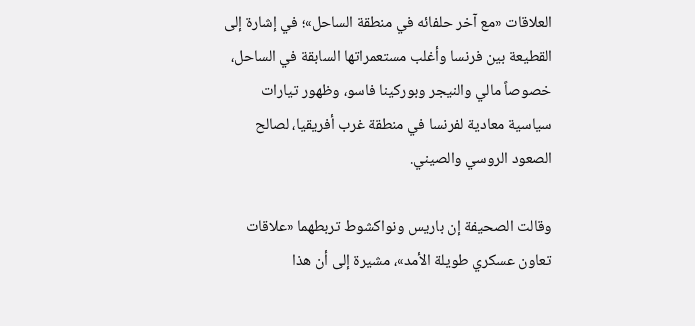العلاقات «مع آخر حلفائه في منطقة الساحل»؛ في إشارة إلى القطيعة بين فرنسا وأغلب مستعمراتها السابقة في الساحل، خصوصاً مالي والنيجر وبوركينا فاسو، وظهور تيارات سياسية معادية لفرنسا في منطقة غرب أفريقيا، لصالح الصعود الروسي والصيني.

وقالت الصحيفة إن باريس ونواكشوط تربطهما «علاقات تعاون عسكري طويلة الأمد»، مشيرة إلى أن هذا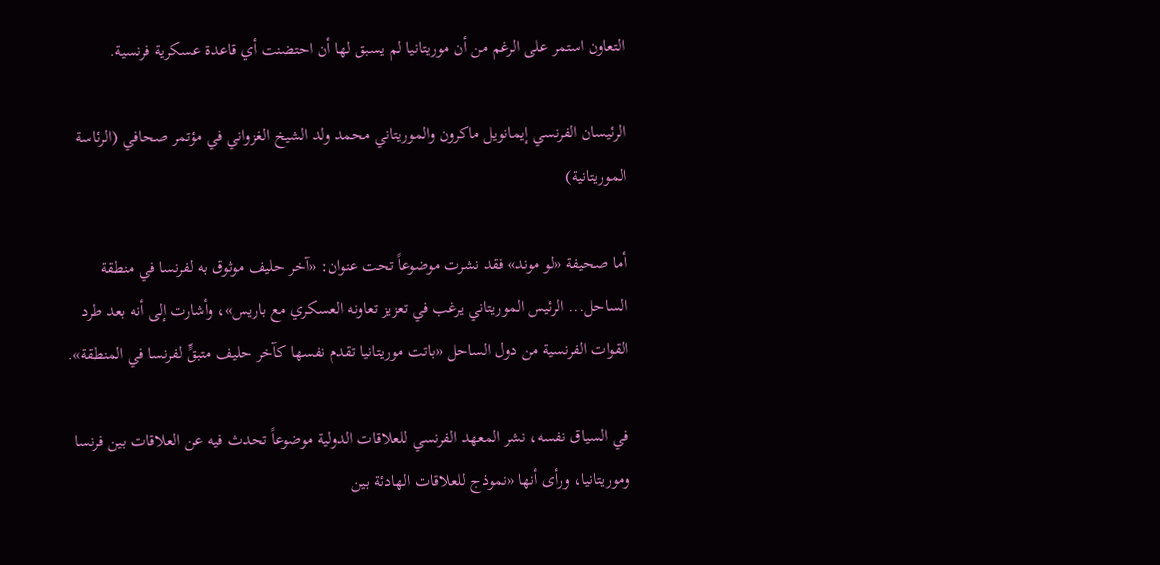التعاون استمر على الرغم من أن موريتانيا لم يسبق لها أن احتضنت أي قاعدة عسكرية فرنسية.

الرئيسان الفرنسي إيمانويل ماكرون والموريتاني محمد ولد الشيخ الغزواني في مؤتمر صحافي (الرئاسة الموريتانية)

أما صحيفة «لو موند» فقد نشرت موضوعاً تحت عنوان: «آخر حليف موثوق به لفرنسا في منطقة الساحل... الرئيس الموريتاني يرغب في تعزيز تعاونه العسكري مع باريس»، وأشارت إلى أنه بعد طرد القوات الفرنسية من دول الساحل «باتت موريتانيا تقدم نفسها كآخر حليف متبقٍّ لفرنسا في المنطقة».

في السياق نفسه، نشر المعهد الفرنسي للعلاقات الدولية موضوعاً تحدث فيه عن العلاقات بين فرنسا وموريتانيا، ورأى أنها «نموذج للعلاقات الهادئة بين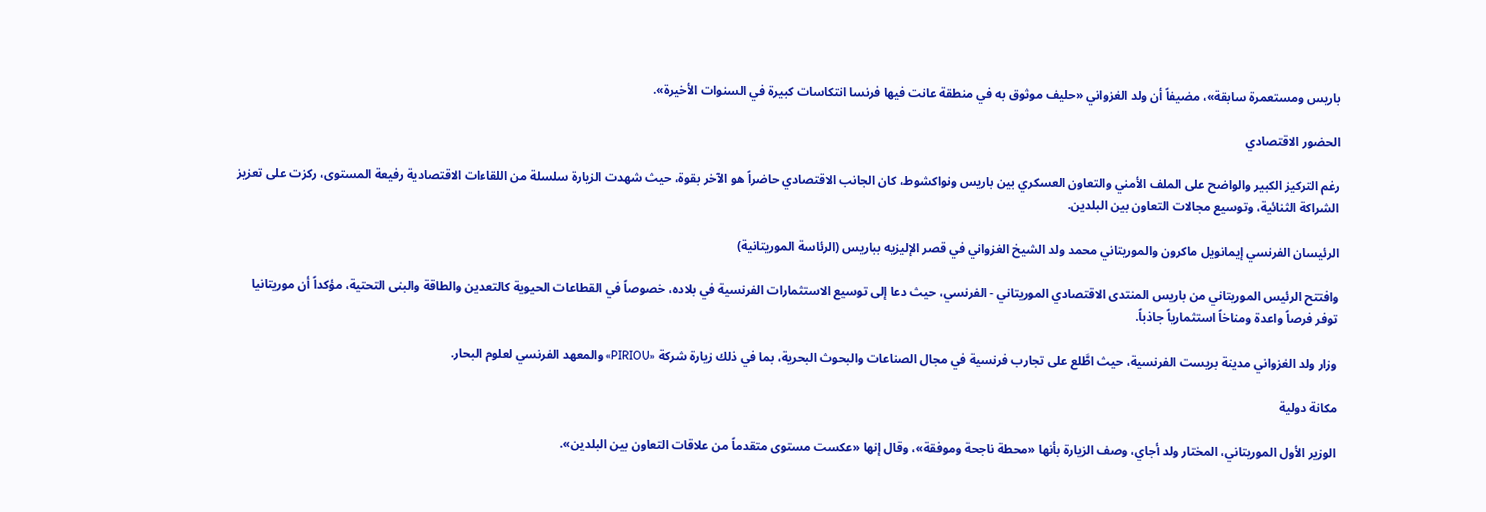باريس ومستعمرة سابقة»، مضيفاً أن ولد الغزواني «حليف موثوق به في منطقة عانت فيها فرنسا انتكاسات كبيرة في السنوات الأخيرة».

الحضور الاقتصادي

رغم التركيز الكبير والواضح على الملف الأمني والتعاون العسكري بين باريس ونواكشوط، كان الجانب الاقتصادي حاضراً هو الآخر بقوة، حيث شهدت الزيارة سلسلة من اللقاءات الاقتصادية رفيعة المستوى، ركزت على تعزيز الشراكة الثنائية، وتوسيع مجالات التعاون بين البلدين.

الرئيسان الفرنسي إيمانويل ماكرون والموريتاني محمد ولد الشيخ الغزواني في قصر الإليزيه بباريس (الرئاسة الموريتانية)

وافتتح الرئيس الموريتاني من باريس المنتدى الاقتصادي الموريتاني - الفرنسي، حيث دعا إلى توسيع الاستثمارات الفرنسية في بلاده، خصوصاً في القطاعات الحيوية كالتعدين والطاقة والبنى التحتية، مؤكداً أن موريتانيا توفر فرصاً واعدة ومناخاً استثمارياً جاذباً.

وزار ولد الغزواني مدينة بريست الفرنسية، حيث اطَّلع على تجارب فرنسية في مجال الصناعات والبحوث البحرية، بما في ذلك زيارة شركة «PIRIOU» والمعهد الفرنسي لعلوم البحار.

مكانة دولية

الوزير الأول الموريتاني، المختار ولد أجاي، وصف الزيارة بأنها «محطة ناجحة وموفقة»، وقال إنها «عكست مستوى متقدماً من علاقات التعاون بين البلدين».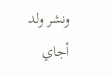ونشر ولد أجاي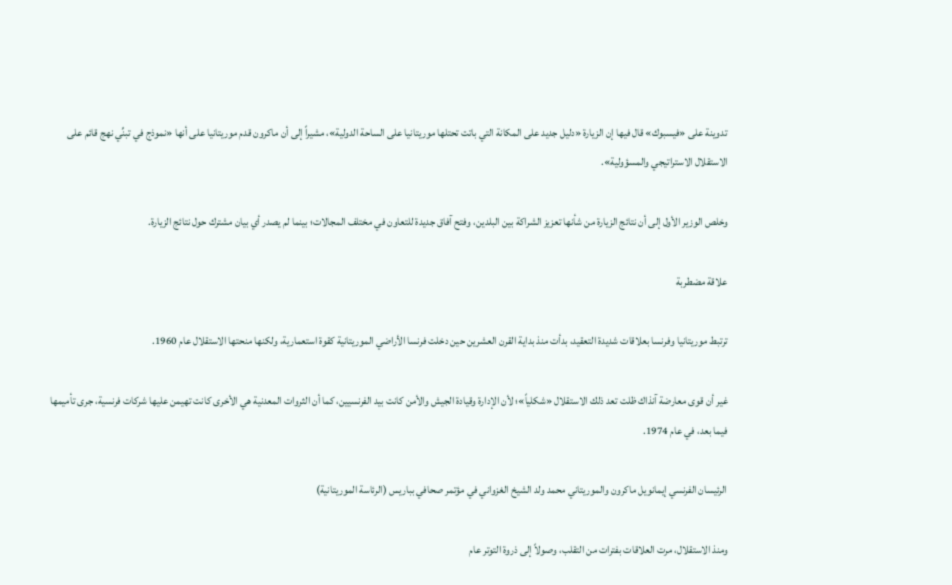تدوينة على «فيسبوك» قال فيها إن الزيارة «دليل جديد على المكانة التي باتت تحتلها موريتانيا على الساحة الدولية»، مشيراً إلى أن ماكرون قدم موريتانيا على أنها «نموذج في تبنِّي نهج قائم على الاستقلال الاستراتيجي والمسؤولية».

وخلص الوزير الأول إلى أن نتائج الزيارة من شأنها تعزيز الشراكة بين البلدين، وفتح آفاق جديدة للتعاون في مختلف المجالات؛ بينما لم يصدر أي بيان مشترك حول نتائج الزيارة.

علاقة مضطربة

ترتبط موريتانيا وفرنسا بعلاقات شديدة التعقيد، بدأت منذ بداية القرن العشرين حين دخلت فرنسا الأراضي الموريتانية كقوة استعمارية، ولكنها منحتها الاستقلال عام 1960.

غير أن قوى معارضة آنذاك ظلت تعد ذلك الاستقلال «شكلياً»؛ لأن الإدارة وقيادة الجيش والأمن كانت بيد الفرنسيين، كما أن الثروات المعدنية هي الأخرى كانت تهيمن عليها شركات فرنسية، جرى تأميمها فيما بعد، في عام 1974.

الرئيسان الفرنسي إيمانويل ماكرون والموريتاني محمد ولد الشيخ الغزواني في مؤتمر صحافي بباريس (الرئاسة الموريتانية)

ومنذ الاستقلال، مرت العلاقات بفترات من التقلب، وصولاً إلى ذروة التوتر عام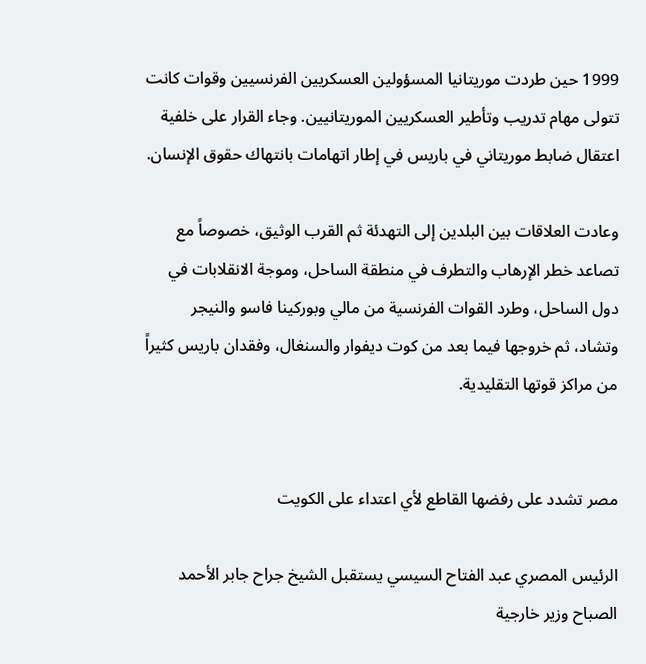1999 حين طردت موريتانيا المسؤولين العسكريين الفرنسيين وقوات كانت تتولى مهام تدريب وتأطير العسكريين الموريتانيين. وجاء القرار على خلفية اعتقال ضابط موريتاني في باريس في إطار اتهامات بانتهاك حقوق الإنسان.

وعادت العلاقات بين البلدين إلى التهدئة ثم القرب الوثيق، خصوصاً مع تصاعد خطر الإرهاب والتطرف في منطقة الساحل، وموجة الانقلابات في دول الساحل، وطرد القوات الفرنسية من مالي وبوركينا فاسو والنيجر وتشاد، ثم خروجها فيما بعد من كوت ديفوار والسنغال، وفقدان باريس كثيراً من مراكز قوتها التقليدية.


مصر تشدد على رفضها القاطع لأي اعتداء على الكويت

الرئيس المصري عبد الفتاح السيسي يستقبل الشيخ جراح جابر الأحمد الصباح وزير خارجية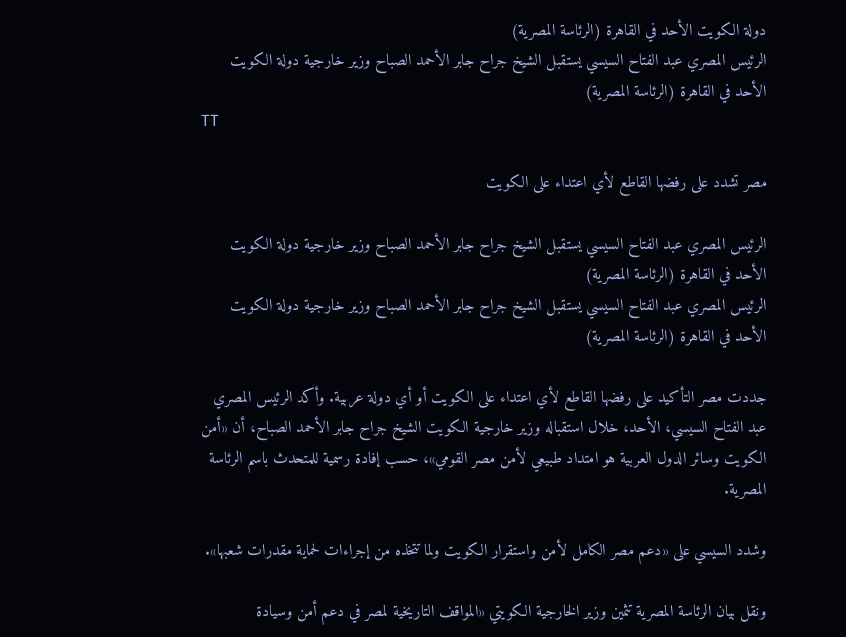دولة الكويت الأحد في القاهرة (الرئاسة المصرية)
الرئيس المصري عبد الفتاح السيسي يستقبل الشيخ جراح جابر الأحمد الصباح وزير خارجية دولة الكويت الأحد في القاهرة (الرئاسة المصرية)
TT

مصر تشدد على رفضها القاطع لأي اعتداء على الكويت

الرئيس المصري عبد الفتاح السيسي يستقبل الشيخ جراح جابر الأحمد الصباح وزير خارجية دولة الكويت الأحد في القاهرة (الرئاسة المصرية)
الرئيس المصري عبد الفتاح السيسي يستقبل الشيخ جراح جابر الأحمد الصباح وزير خارجية دولة الكويت الأحد في القاهرة (الرئاسة المصرية)

جددت مصر التأكيد على رفضها القاطع لأي اعتداء على الكويت أو أي دولة عربية. وأكد الرئيس المصري عبد الفتاح السيسي، الأحد، خلال استقباله وزير خارجية الكويت الشيخ جراح جابر الأحمد الصباح، أن «أمن الكويت وسائر الدول العربية هو امتداد طبيعي لأمن مصر القومي»، حسب إفادة رسمية للمتحدث باسم الرئاسة المصرية.

وشدد السيسي على «دعم مصر الكامل لأمن واستقرار الكويت ولما تتخذه من إجراءات لحماية مقدرات شعبها».

ونقل بيان الرئاسة المصرية تثمين وزير الخارجية الكويتي «المواقف التاريخية لمصر في دعم أمن وسيادة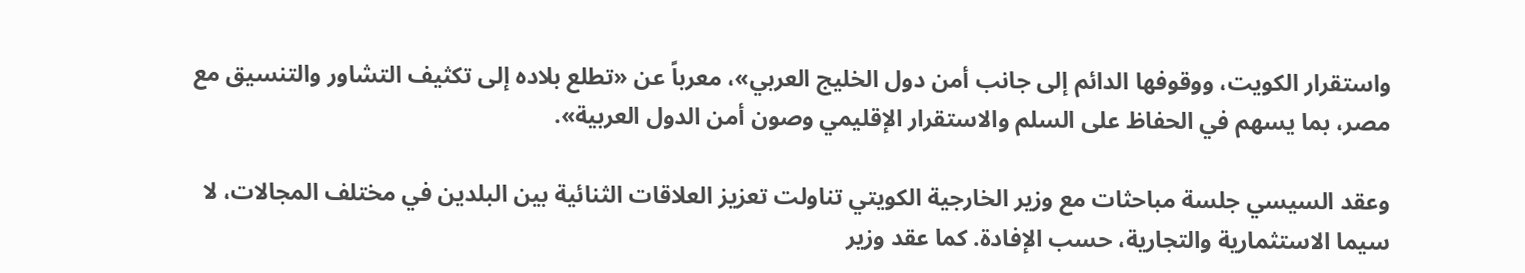واستقرار الكويت، ووقوفها الدائم إلى جانب أمن دول الخليج العربي»، معرباً عن «تطلع بلاده إلى تكثيف التشاور والتنسيق مع مصر، بما يسهم في الحفاظ على السلم والاستقرار الإقليمي وصون أمن الدول العربية».

وعقد السيسي جلسة مباحثات مع وزير الخارجية الكويتي تناولت تعزيز العلاقات الثنائية بين البلدين في مختلف المجالات، لا سيما الاستثمارية والتجارية، حسب الإفادة. كما عقد وزير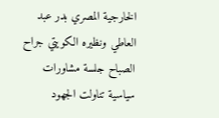الخارجية المصري بدر عبد العاطي ونظيره الكويتي جراح الصباح جلسة مشاورات سياسية تناولت الجهود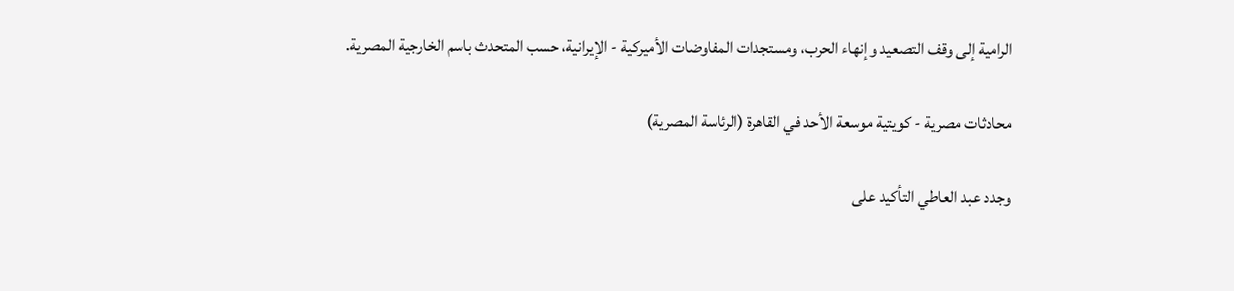الرامية إلى وقف التصعيد وإنهاء الحرب، ومستجدات المفاوضات الأميركية - الإيرانية، حسب المتحدث باسم الخارجية المصرية.

محادثات مصرية - كويتية موسعة الأحد في القاهرة (الرئاسة المصرية)

وجدد عبد العاطي التأكيد على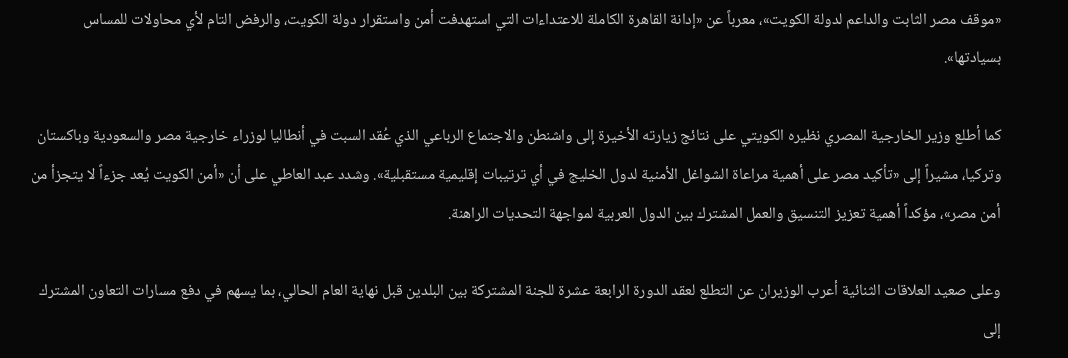«موقف مصر الثابت والداعم لدولة الكويت»، معرباً عن «إدانة القاهرة الكاملة للاعتداءات التي استهدفت أمن واستقرار دولة الكويت، والرفض التام لأي محاولات للمساس بسيادتها».

كما أطلع وزير الخارجية المصري نظيره الكويتي على نتائج زيارته الأخيرة إلى واشنطن والاجتماع الرباعي الذي عُقد السبت في أنطاليا لوزراء خارجية مصر والسعودية وباكستان وتركيا، مشيراً إلى «تأكيد مصر على أهمية مراعاة الشواغل الأمنية لدول الخليج في أي ترتيبات إقليمية مستقبلية». وشدد عبد العاطي على أن «أمن الكويت يُعد جزءاً لا يتجزأ من أمن مصر»، مؤكداً أهمية تعزيز التنسيق والعمل المشترك بين الدول العربية لمواجهة التحديات الراهنة.

وعلى صعيد العلاقات الثنائية أعرب الوزيران عن التطلع لعقد الدورة الرابعة عشرة للجنة المشتركة بين البلدين قبل نهاية العام الحالي، بما يسهم في دفع مسارات التعاون المشترك إلى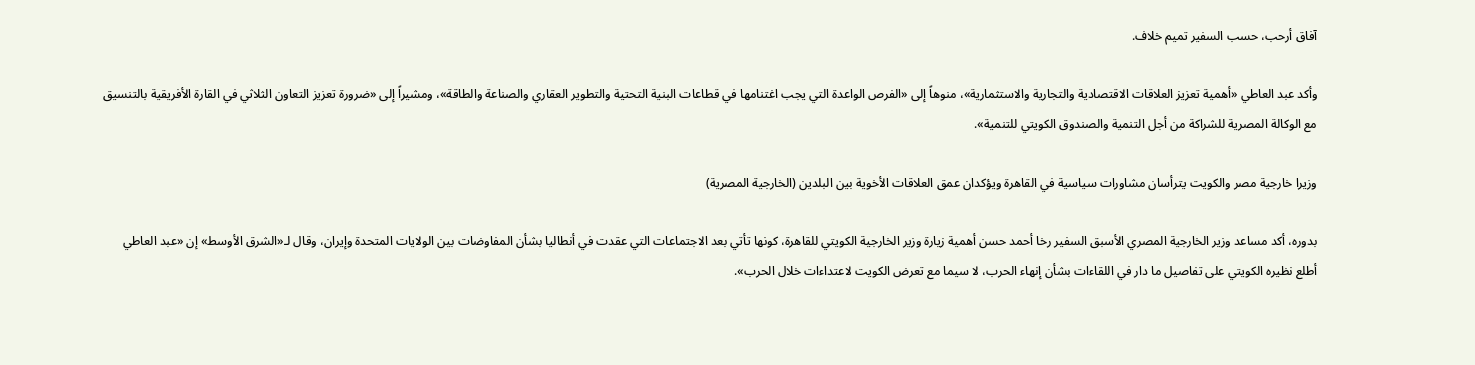آفاق أرحب، حسب السفير تميم خلاف.

وأكد عبد العاطي «أهمية تعزيز العلاقات الاقتصادية والتجارية والاستثمارية»، منوهاً إلى «الفرص الواعدة التي يجب اغتنامها في قطاعات البنية التحتية والتطوير العقاري والصناعة والطاقة»، ومشيراً إلى «ضرورة تعزيز التعاون الثلاثي في القارة الأفريقية بالتنسيق مع الوكالة المصرية للشراكة من أجل التنمية والصندوق الكويتي للتنمية».

وزيرا خارجية مصر والكويت يترأسان مشاورات سياسية في القاهرة ويؤكدان عمق العلاقات الأخوية بين البلدين (الخارجية المصرية)

بدوره، أكد مساعد وزير الخارجية المصري الأسبق السفير رخا أحمد حسن أهمية زيارة وزير الخارجية الكويتي للقاهرة، كونها تأتي بعد الاجتماعات التي عقدت في أنطاليا بشأن المفاوضات بين الولايات المتحدة وإيران، وقال لـ«الشرق الأوسط» إن «عبد العاطي أطلع نظيره الكويتي على تفاصيل ما دار في اللقاءات بشأن إنهاء الحرب، لا سيما مع تعرض الكويت لاعتداءات خلال الحرب».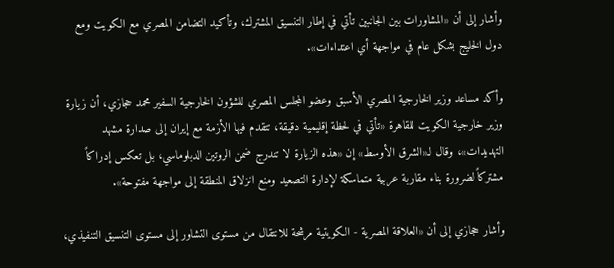وأشار إلى أن «المشاورات بين الجانبين تأتي في إطار التنسيق المشترك، وتأكيد التضامن المصري مع الكويت ومع دول الخليج بشكل عام في مواجهة أي اعتداءات».

وأكد مساعد وزير الخارجية المصري الأسبق وعضو المجلس المصري للشؤون الخارجية السفير محمد حجازي، أن زيارة وزير خارجية الكويت للقاهرة «تأتي في لحظة إقليمية دقيقة، تتقدم فيها الأزمة مع إيران إلى صدارة مشهد التهديدات»، وقال لـ«الشرق الأوسط» إن «هذه الزيارة لا تندرج ضمن الروتين الدبلوماسي، بل تعكس إدراكاً مشتركاً لضرورة بناء مقاربة عربية متماسكة لإدارة التصعيد ومنع انزلاق المنطقة إلى مواجهة مفتوحة».

وأشار حجازي إلى أن «العلاقة المصرية - الكويتية مرشحة للانتقال من مستوى التشاور إلى مستوى التنسيق التنفيذي،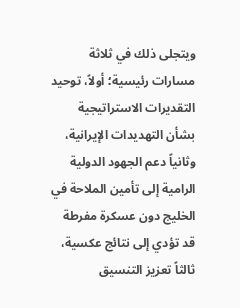ويتجلى ذلك في ثلاثة مسارات رئيسية؛ أولاً، توحيد التقديرات الاستراتيجية بشأن التهديدات الإيرانية، وثانياً دعم الجهود الدولية الرامية إلى تأمين الملاحة في الخليج دون عسكرة مفرطة قد تؤدي إلى نتائج عكسية، ثالثاً تعزيز التنسيق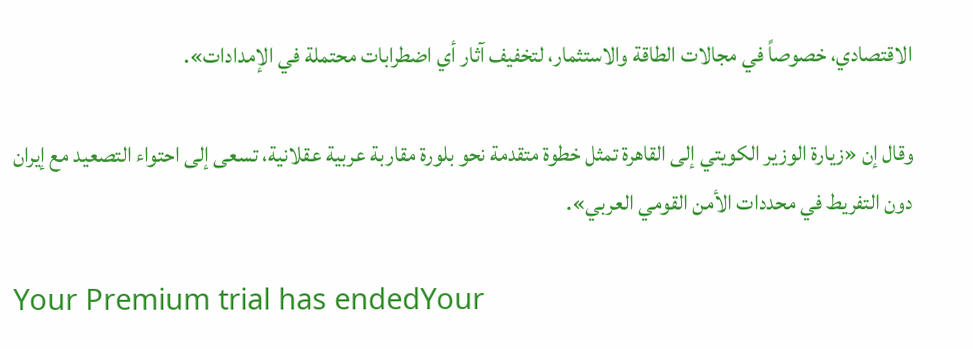الاقتصادي، خصوصاً في مجالات الطاقة والاستثمار، لتخفيف آثار أي اضطرابات محتملة في الإمدادات».

وقال إن «زيارة الوزير الكويتي إلى القاهرة تمثل خطوة متقدمة نحو بلورة مقاربة عربية عقلانية، تسعى إلى احتواء التصعيد مع إيران دون التفريط في محددات الأمن القومي العربي».

Your Premium trial has endedYour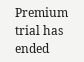Premium trial has ended